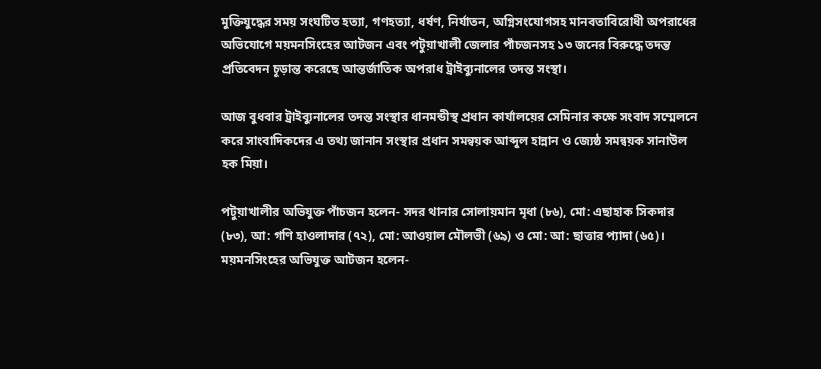মুক্তিযুদ্ধের সময় সংঘটিত হত্যা, গণহত্যা, ধর্ষণ, নির্যাতন, অগ্নিসংযোগসহ মানবতাবিরোধী অপরাধের অভিযোগে ময়মনসিংহের আটজন এবং পটুয়াখালী জেলার পাঁচজনসহ ১৩ জনের বিরুদ্ধে তদন্ত প্রতিবেদন চূড়ান্ত করেছে আন্তর্জাতিক অপরাধ ট্রাইব্যুনালের তদন্ত সংস্থা।

আজ বুধবার ট্রাইব্যুনালের তদন্ত সংস্থার ধানমন্ডীস্থ প্রধান কার্যালয়ের সেমিনার কক্ষে সংবাদ সম্মেলনে করে সাংবাদিকদের এ তথ্য জানান সংস্থার প্রধান সমন্বয়ক আব্দুল হান্নান ও জ্যেষ্ঠ সমন্বয়ক সানাউল হক মিয়া।

পটুয়াখালীর অভিযুক্ত পাঁচজন হলেন- সদর থানার সোলায়মান মৃধা (৮৬), মো: এছাহাক সিকদার (৮৩), আ: গণি হাওলাদার (৭২), মো: আওয়াল মৌলভী (৬৯) ও মো: আ: ছাত্তার প্যাদা (৬৫)। ময়মনসিংহের অভিযুক্ত আটজন হলেন-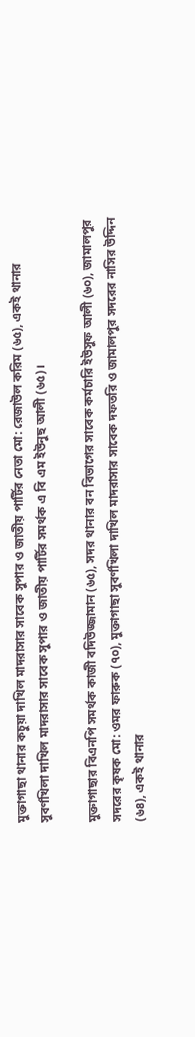মুক্তাগাছা থানার কচুয়া দাখিল মাদরাসার সাবেক সুপার ও জাতীয় পার্টির নেতা মো: রেজাউল করিম (৬৫), একই থানার সুবর্ণখিলা দাখিল মাদরাসার সাবেক সুপার ও জাতীয় পার্টির সমর্থক এ বি এম ইউনুছ আলী (৬৫)।

মুক্তাগাছার বিএনপি সমর্থক কাজী বদিউজ্জামান (৬৫), সদর থানার বন বিভাগের সাবেক কর্মচারি ইউসুফ আলী (৬০), জামালপুর সদরের কৃষক মো: ওমর ফারুক (৭০), মুক্তাগাছা সুবর্ণখিলা দাখিল মাদরাসার সাবেক দফতরি ও জামালপুর সদরের নাসির উদ্দিন (৬৪), একই থানার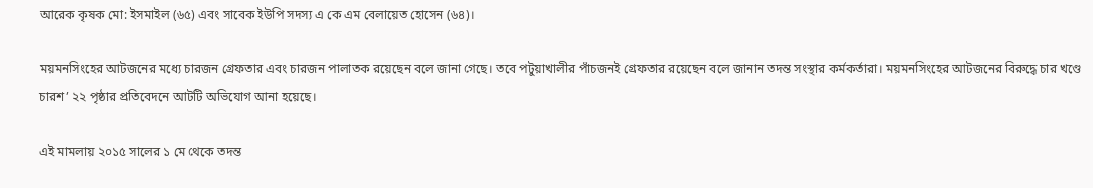আরেক কৃষক মো: ইসমাইল (৬৫) এবং সাবেক ইউপি সদস্য এ কে এম বেলায়েত হোসেন (৬৪)।

ময়মনসিংহের আটজনের মধ্যে চারজন গ্রেফতার এবং চারজন পালাতক রয়েছেন বলে জানা গেছে। তবে পটুয়াখালীর পাঁচজনই গ্রেফতার রয়েছেন বলে জানান তদন্ত সংস্থার কর্মকর্তারা। ময়মনসিংহের আটজনের বিরুদ্ধে চার খণ্ডে চারশ’ ২২ পৃষ্ঠার প্রতিবেদনে আটটি অভিযোগ আনা হয়েছে।

এই মামলায় ২০১৫ সালের ১ মে থেকে তদন্ত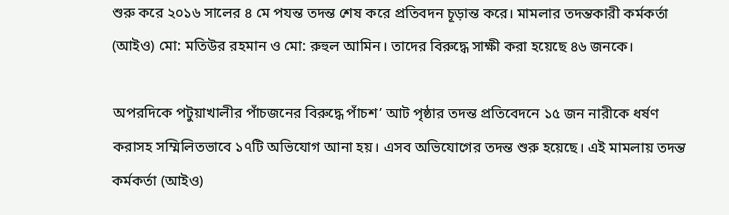শুরু করে ২০১৬ সালের ৪ মে পযন্ত তদন্ত শেষ করে প্রতিবদন চূড়ান্ত করে। মামলার তদন্তকারী কর্মকর্তা (আইও) মো: মতিউর রহমান ও মো: রুহুল আমিন। তাদের বিরুদ্ধে সাক্ষী করা হয়েছে ৪৬ জনকে।

অপরদিকে পটুয়াখালীর পাঁচজনের বিরুদ্ধে পাঁচশ’ আট পৃষ্ঠার তদন্ত প্রতিবেদনে ১৫ জন নারীকে ধর্ষণ করাসহ সম্মিলিতভাবে ১৭টি অভিযোগ আনা হয়। এসব অভিযোগের তদন্ত শুরু হয়েছে। এই মামলায় তদন্ত কর্মকর্তা (আইও)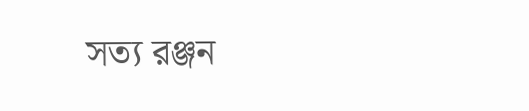সত্য রঞ্জন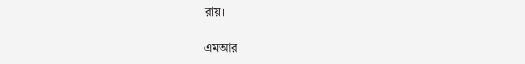রায়।

এমআর